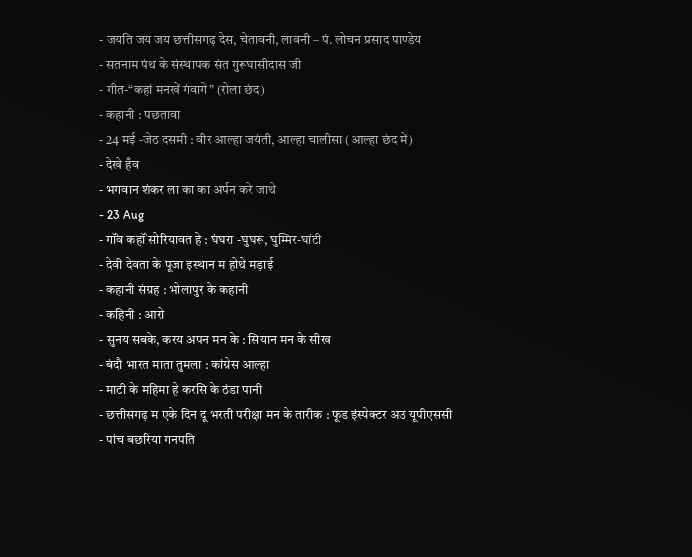- जयति जय जय छत्तीसगढ़ देस, चेतावनी, लावनी – पं. लोचन प्रसाद पाण्डेय
- सतनाम पंथ के संस्थापक संत गुरूघासीदास जी
- गीत-“कहां मनखें गंवागे” (रोला छंद)
- कहानी : पछतावा
- 24 मई -जेठ दसमी : वीर आल्हा जयंती, आल्हा चालीसा (आल्हा छंद में)
- देखे हँव
- भगवान शंकर ला का का अर्पन करे जाथे
- 23 Aug
- गॉंव कहॉं सोरियावत हे : घंघरा -घुघरू, घुम्मिर-घांटी
- देवी देवता के पूजा इस्थान म होथे मड़ाई
- कहानी संग्रह : भोलापुर के कहानी
- कहिनी : आरो
- सुनय सबके, करय अपन मन के : सियान मन के सीख
- बंदौ भारत माता तुमला : कांग्रेस आल्हा
- माटी के महिमा हे करसि के ठंडा पानी
- छत्तीसगढ़ म एके दिन दू भरती परीक्षा मन के तारीक : फूड इंस्पेक्टर अउ यूपीएससी
- पांच बछरिया गनपति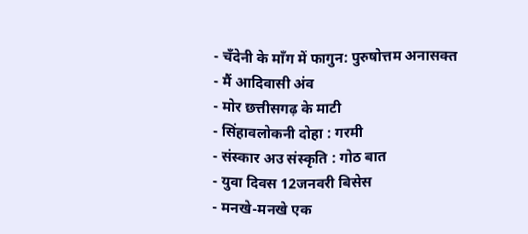- चँदेनी के माँग में फागुन: पुरुषोत्तम अनासक्त
- मैं आदिवासी अंव
- मोर छत्तीसगढ़ के माटी
- सिंहावलोकनी दोहा : गरमी
- संस्कार अउ संस्कृति : गोठ बात
- युवा दिवस 12जनवरी बिसेस
- मनखे-मनखे एक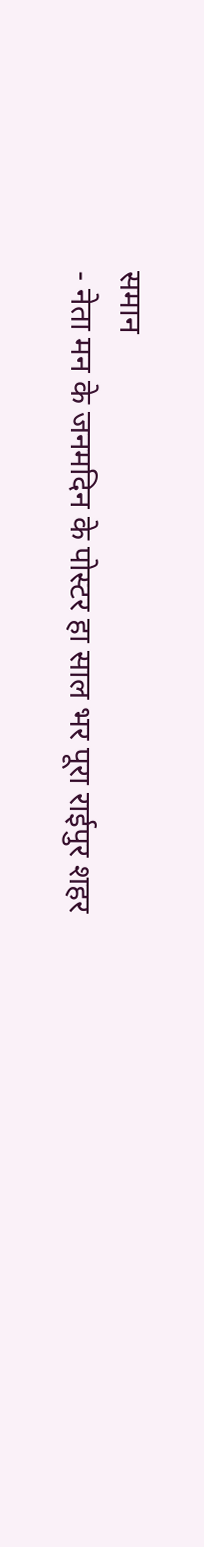समान
- नेता मन के जनमदिन के पोस्टर हा साल भर पूरा राईपुर शहर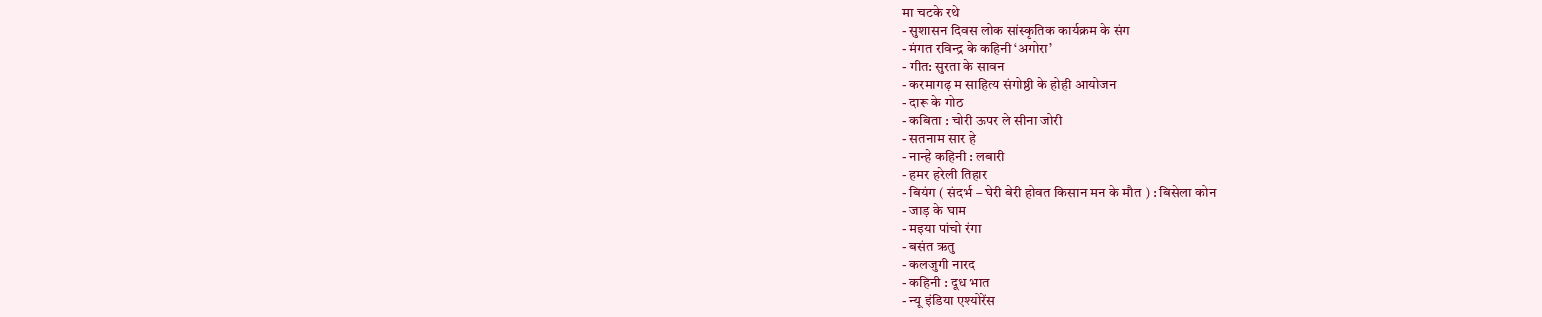मा चटके रथे
- सुशासन दिवस लोक सांस्कृतिक कार्यक्रम के संग
- मंगत रविन्द्र के कहिनी ‘अगोरा’
- गीत: सुरता के सावन
- करमागढ़ म साहित्य संगोष्ठी के होही आयोजन
- दारू के गोठ
- कबिता : चोरी ऊपर ले सीना जोरी
- सतनाम सार हे
- नान्हे कहिनी : लबारी
- हमर हरेली तिहार
- बियंग ( संदर्भ – घेरी बेरी होवत किसान मन के मौत ) : बिसेला कोन
- जाड़ के घाम
- मइया पांचो रंगा
- बसंत ऋतु
- कलजुगी नारद
- कहिनी : दूध भात
- न्यू इंडिया एश्योरेंस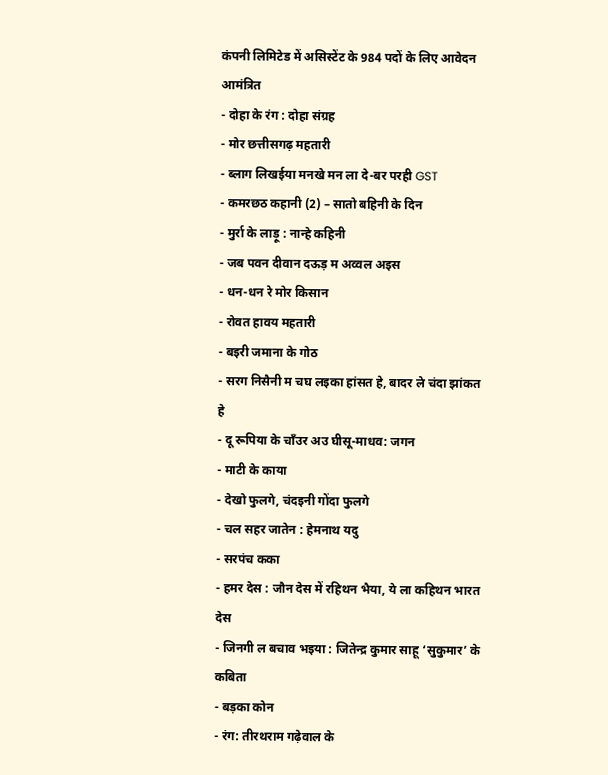कंपनी लिमिटेड में असिस्टेंट के 984 पदों के लिए आवेदन आमंत्रित
- दोहा के रंग : दोहा संग्रह
- मोर छत्तीसगढ़ महतारी
- ब्लाग लिखईया मनखे मन ला दे-बर परही GST
- कमरछठ कहानी (2) – सातो बहिनी के दिन
- मुर्रा के लाड़ू : नान्हे कहिनी
- जब पवन दीवान दऊड़ म अव्वल अइस
- धन-धन रे मोर किसान
- रोवत हावय महतारी
- बइरी जमाना के गोठ
- सरग निसैनी म चघ लइका हांसत हे, बादर ले चंदा झांकत हे
- दू रूपिया के चॉंउर अउ घीसू-माधव: जगन
- माटी के काया
- देखो फुलगे, चंदइनी गोंदा फुलगे
- चल सहर जातेन : हेमनाथ यदु
- सरपंच कका
- हमर देस : जौन देस में रहिथन भैया, ये ला कहिथन भारत देस
- जिनगी ल बचाव भइया : जितेन्द्र कुमार साहू ‘सुकुमार’ के कबिता
- बड़का कोन
- रंग: तीरथराम गढ़ेवाल के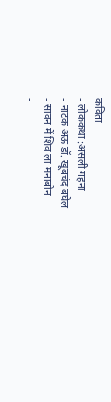कविता
- लोककथा :असली गहना
- नाटक अऊ डॉ. खूबचंद बघेल
- सावन में शिव ला मनाबोन
-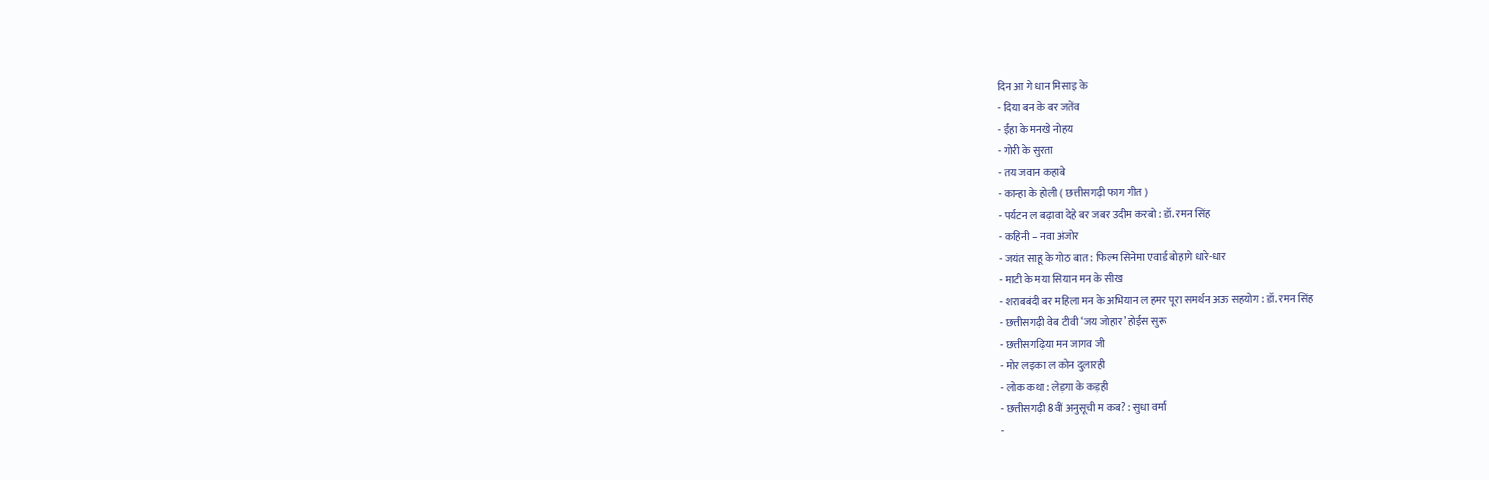दिन आ गे धान मिसाइ के
- दिया बन के बर जतेंव
- ईंहा के मनखे नोहय
- गोरी के सुरता
- तय जवान कहाबे
- कान्हा के होली ( छत्तीसगढ़ी फाग गीत )
- पर्यटन ल बढ़ावा देहे बर जबर उदीम करबो : डॉ. रमन सिंह
- कहिनी – नवा अंजोर
- जयंत साहू के गोठ बात : फिल्म सिनेमा एवार्ड बोहागे धारे-धार
- माटी के मया सियान मन के सीख
- शराबबंदी बर महिला मन के अभियान ल हमर पूरा समर्थन अऊ सहयोग : डॉ. रमन सिंह
- छत्तीसगढ़ी वेब टीवी ‘जय जोहार’ होईस सुरू
- छत्तीसगढ़िया मन जागव जी
- मोर लइका ल कोन दुलारही
- लोक कथा : लेड़गा के कड़ही
- छत्तीसगढ़ी 8वीं अनुसूची म कब? : सुधा वर्मा
-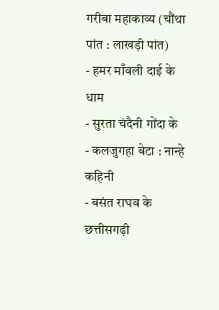गरीबा महाकाव्य (चौंथा पांत : लाखड़ी पांत)
- हमर माँवली दाई के धाम
- सुरता चंदैनी गोंदा के
- कलजुगहा बेटा : नान्हे कहिनी
- बसंत राघव के छत्तीसगढ़ी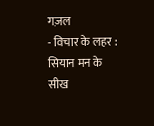गज़ल
- विचार के लहर : सियान मन के सीख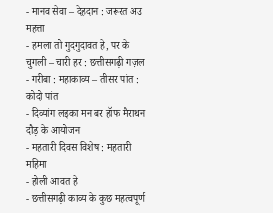- मानव सेवा – देहदान : जरूरत अउ महत्ता
- हमला तो गुदगुदावत हे, पर के चुगली – चारी हर : छत्तीसगढ़ी गज़ल
- गरीबा : महाकाव्य – तीसर पांत : कोदो पांत
- दिव्यांग लइका मन बर हॉफ मैराथन दौड़ के आयोजन
- महतारी दिवस विशेष : महतारी महिमा
- होली आवत हे
- छत्तीसगढ़ी काव्य के कुछ महत्वपूर्ण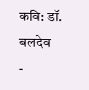कवि: डॉ. बलदेव
-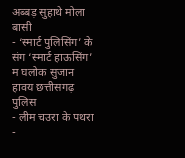अब्बड़ सुहाथे मोला बासी
- ‘स्मार्ट पुलिसिंग’ के संग ‘स्मार्ट हाऊसिंग’ म घलोक सुजान हावय छत्तीसगढ़ पुलिस
- लीम चउरा के पथरा
-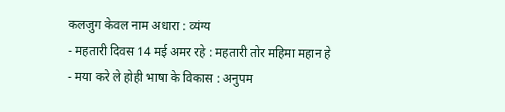कलजुग केवल नाम अधारा : व्यंग्य
- महतारी दिवस 14 मई अमर रहे : महतारी तोर महिमा महान हे
- मया करे ले होही भाषा के विकास : अनुपम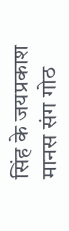सिंह के जयप्रकाश मानस संग गोठ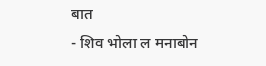बात
- शिव भोला ल मनाबोन